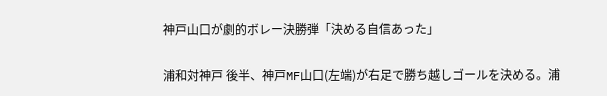神戸山口が劇的ボレー決勝弾「決める自信あった」

浦和対神戸 後半、神戸MF山口(左端)が右足で勝ち越しゴールを決める。浦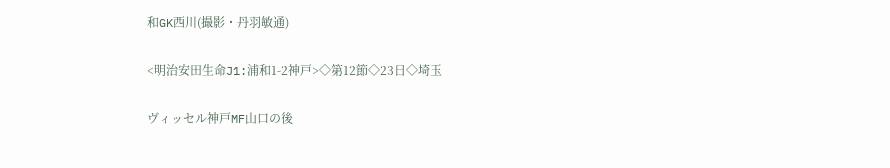和GK西川(撮影・丹羽敏通)

<明治安田生命J1:浦和1-2神戸>◇第12節◇23日◇埼玉

ヴィッセル神戸MF山口の後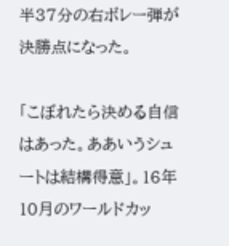半37分の右ボレー弾が決勝点になった。

「こぼれたら決める自信はあった。ああいうシュートは結構得意」。16年10月のワールドカッ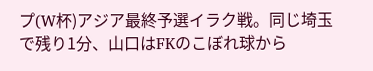プ(W杯)アジア最終予選イラク戦。同じ埼玉で残り1分、山口はFKのこぼれ球から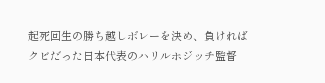起死回生の勝ち越しボレーを決め、負ければクビだった日本代表のハリルホジッチ監督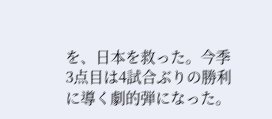を、日本を救った。今季3点目は4試合ぶりの勝利に導く劇的弾になった。